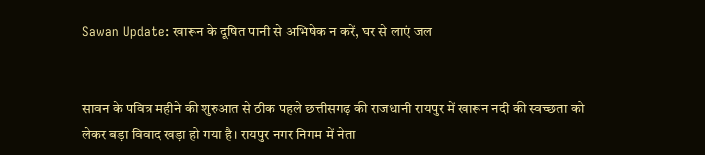Sawan Update: खारून के दूषित पानी से अभिषेक न करें, घर से लाएं जल


सावन के पवित्र महीने की शुरुआत से ठीक पहले छत्तीसगढ़ की राजधानी रायपुर में खारून नदी की स्वच्छता को लेकर बड़ा विवाद खड़ा हो गया है। रायपुर नगर निगम में नेता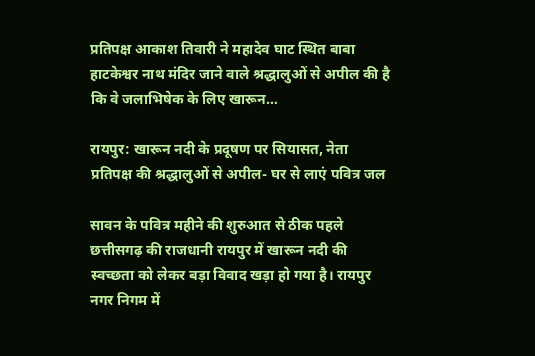प्रतिपक्ष आकाश तिवारी ने महादेव घाट स्थित बाबा हाटकेश्वर नाथ मंदिर जाने वाले श्रद्धालुओं से अपील की है कि वे जलाभिषेक के लिए खारून…

रायपुर: खारून नदी के प्रदूषण पर सियासत, नेता प्रतिपक्ष की श्रद्धालुओं से अपील- घर से लाएं पवित्र जल

सावन के पवित्र महीने की शुरुआत से ठीक पहले छत्तीसगढ़ की राजधानी रायपुर में खारून नदी की स्वच्छता को लेकर बड़ा विवाद खड़ा हो गया है। रायपुर नगर निगम में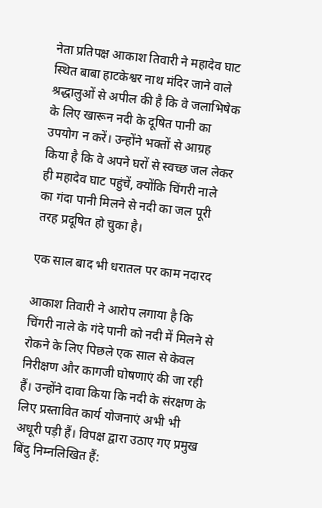नेता प्रतिपक्ष आकाश तिवारी ने महादेव घाट स्थित बाबा हाटकेश्वर नाथ मंदिर जाने वाले श्रद्धालुओं से अपील की है कि वे जलाभिषेक के लिए खारून नदी के दूषित पानी का उपयोग न करें। उन्होंने भक्तों से आग्रह किया है कि वे अपने घरों से स्वच्छ जल लेकर ही महादेव घाट पहुंचें, क्योंकि चिंगरी नाले का गंदा पानी मिलने से नदी का जल पूरी तरह प्रदूषित हो चुका है।

एक साल बाद भी धरातल पर काम नदारद

आकाश तिवारी ने आरोप लगाया है कि चिंगरी नाले के गंदे पानी को नदी में मिलने से रोकने के लिए पिछले एक साल से केवल निरीक्षण और कागजी घोषणाएं की जा रही हैं। उन्होंने दावा किया कि नदी के संरक्षण के लिए प्रस्तावित कार्य योजनाएं अभी भी अधूरी पड़ी हैं। विपक्ष द्वारा उठाए गए प्रमुख बिंदु निम्नलिखित हैं: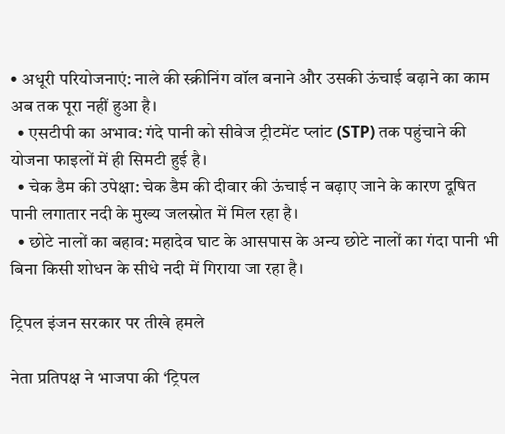• अधूरी परियोजनाएं: नाले की स्क्रीनिंग वॉल बनाने और उसकी ऊंचाई बढ़ाने का काम अब तक पूरा नहीं हुआ है।
  • एसटीपी का अभाव: गंदे पानी को सीवेज ट्रीटमेंट प्लांट (STP) तक पहुंचाने की योजना फाइलों में ही सिमटी हुई है।
  • चेक डैम की उपेक्षा: चेक डैम की दीवार की ऊंचाई न बढ़ाए जाने के कारण दूषित पानी लगातार नदी के मुख्य जलस्रोत में मिल रहा है।
  • छोटे नालों का बहाव: महादेव घाट के आसपास के अन्य छोटे नालों का गंदा पानी भी बिना किसी शोधन के सीधे नदी में गिराया जा रहा है।

ट्रिपल इंजन सरकार पर तीखे हमले

नेता प्रतिपक्ष ने भाजपा की ‘ट्रिपल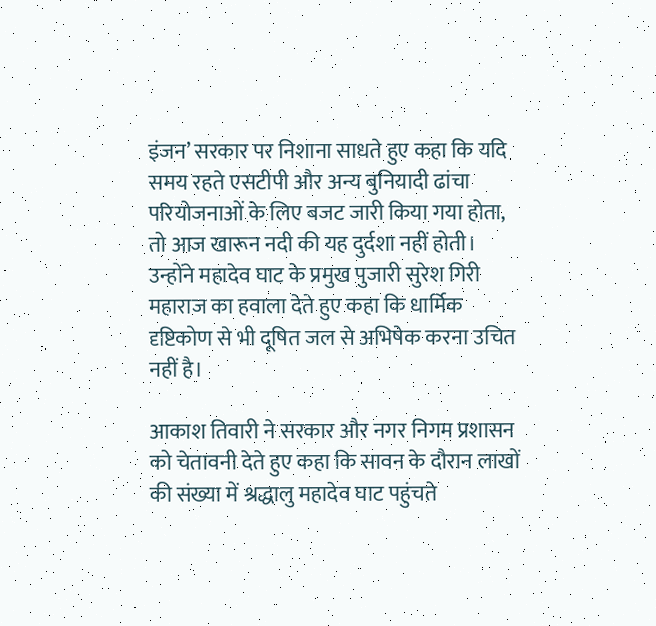इंजन’ सरकार पर निशाना साधते हुए कहा कि यदि समय रहते एसटीपी और अन्य बुनियादी ढांचा परियोजनाओं के लिए बजट जारी किया गया होता, तो आज खारून नदी की यह दुर्दशा नहीं होती। उन्होंने महादेव घाट के प्रमुख पुजारी सुरेश गिरी महाराज का हवाला देते हुए कहा कि धार्मिक दृष्टिकोण से भी दूषित जल से अभिषेक करना उचित नहीं है।

आकाश तिवारी ने सरकार और नगर निगम प्रशासन को चेतावनी देते हुए कहा कि सावन के दौरान लाखों की संख्या में श्रद्धालु महादेव घाट पहुंचते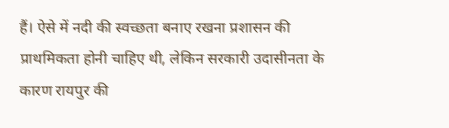हैं। ऐसे में नदी की स्वच्छता बनाए रखना प्रशासन की प्राथमिकता होनी चाहिए थी, लेकिन सरकारी उदासीनता के कारण रायपुर की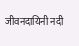जीवनदायिनी नदी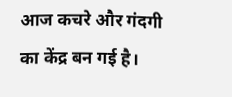आज कचरे और गंदगी का केंद्र बन गई है।